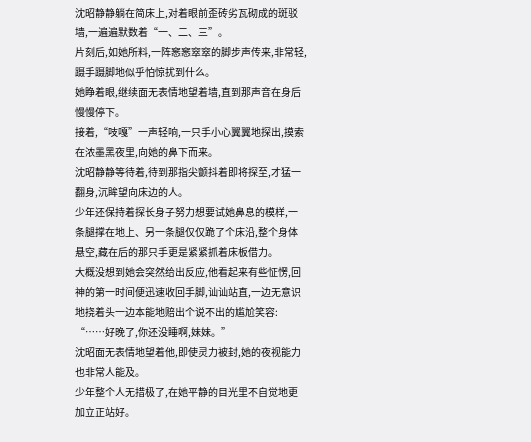沈昭静静躺在简床上,对着眼前歪砖劣瓦砌成的斑驳墙,一遍遍默数着“一、二、三”。
片刻后,如她所料,一阵窸窸窣窣的脚步声传来,非常轻,蹑手蹑脚地似乎怕惊扰到什么。
她睁着眼,继续面无表情地望着墙,直到那声音在身后慢慢停下。
接着,“吱嘎”一声轻响,一只手小心翼翼地探出,摸索在浓墨黑夜里,向她的鼻下而来。
沈昭静静等待着,待到那指尖颤抖着即将探至,才猛一翻身,沉眸望向床边的人。
少年还保持着探长身子努力想要试她鼻息的模样,一条腿撑在地上、另一条腿仅仅跪了个床沿,整个身体悬空,藏在后的那只手更是紧紧抓着床板借力。
大概没想到她会突然给出反应,他看起来有些怔愣,回神的第一时间便迅速收回手脚,讪讪站直,一边无意识地挠着头一边本能地赔出个说不出的尴尬笑容:
“……好晚了,你还没睡啊,妹妹。”
沈昭面无表情地望着他,即使灵力被封,她的夜视能力也非常人能及。
少年整个人无措极了,在她平静的目光里不自觉地更加立正站好。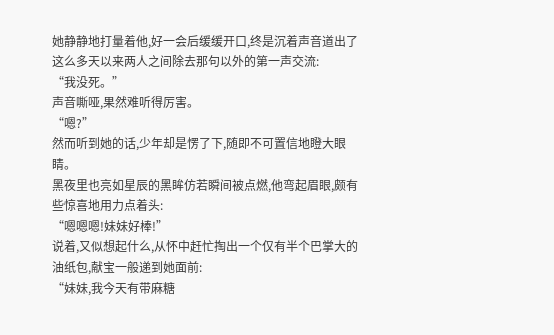她静静地打量着他,好一会后缓缓开口,终是沉着声音道出了这么多天以来两人之间除去那句以外的第一声交流:
“我没死。”
声音嘶哑,果然难听得厉害。
“嗯?”
然而听到她的话,少年却是愣了下,随即不可置信地瞪大眼睛。
黑夜里也亮如星辰的黑眸仿若瞬间被点燃,他弯起眉眼,颇有些惊喜地用力点着头:
“嗯嗯嗯!妹妹好棒!”
说着,又似想起什么,从怀中赶忙掏出一个仅有半个巴掌大的油纸包,献宝一般递到她面前:
“妹妹,我今天有带麻糖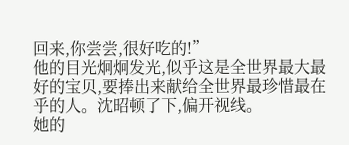回来,你尝尝,很好吃的!”
他的目光炯炯发光,似乎这是全世界最大最好的宝贝,要捧出来献给全世界最珍惜最在乎的人。沈昭顿了下,偏开视线。
她的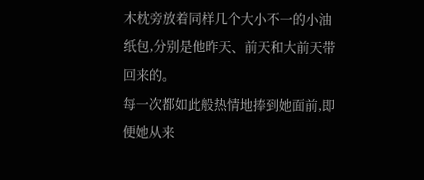木枕旁放着同样几个大小不一的小油纸包,分别是他昨天、前天和大前天带回来的。
每一次都如此般热情地捧到她面前,即便她从来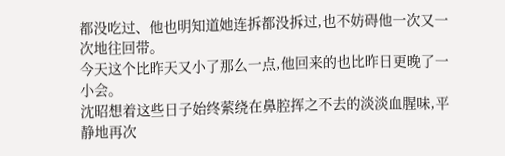都没吃过、他也明知道她连拆都没拆过,也不妨碍他一次又一次地往回带。
今天这个比昨天又小了那么一点,他回来的也比昨日更晚了一小会。
沈昭想着这些日子始终萦绕在鼻腔挥之不去的淡淡血腥味,平静地再次